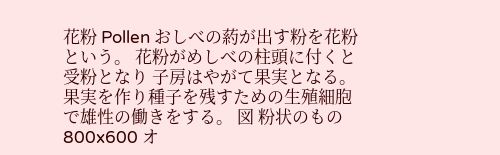花粉 Pollen おしべの葯が出す粉を花粉という。 花粉がめしべの柱頭に付くと受粉となり 子房はやがて果実となる。 果実を作り種子を残すための生殖細胞で雄性の働きをする。 図 粉状のもの 800x600 オ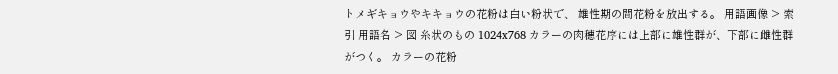トメギキョウやキキョウの花粉は白い粉状で、 雄性期の間花粉を放出する。 用語画像 > 索引 用語名 > 図 糸状のもの 1024x768 カラーの肉穂花序には上部に雄性群が、下部に雌性群がつく。 カラーの花粉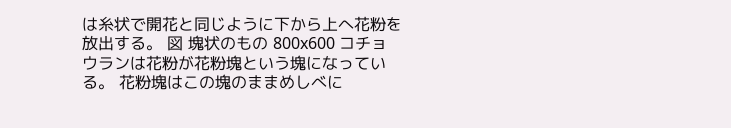は糸状で開花と同じように下から上へ花粉を放出する。 図 塊状のもの 800x600 コチョウランは花粉が花粉塊という塊になっている。 花粉塊はこの塊のままめしべに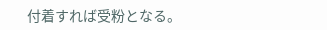付着すれば受粉となる。